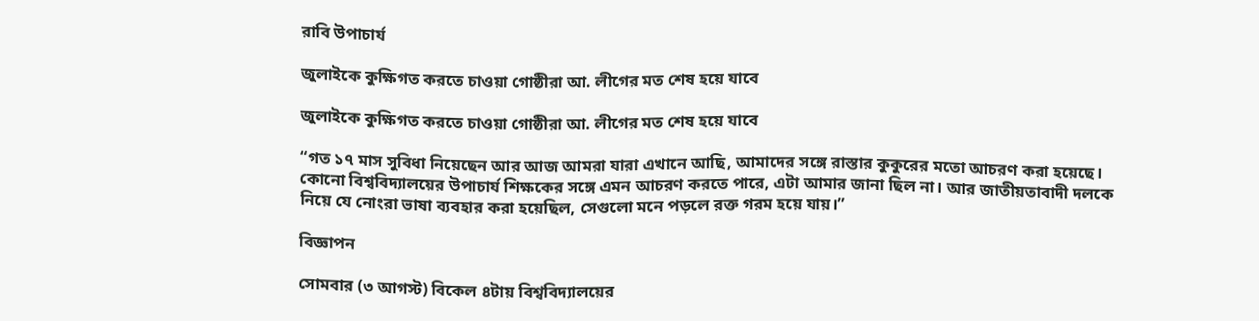রাবি উপাচার্য

জুলাইকে কুক্ষিগত করতে চাওয়া গোষ্ঠীরা আ. লীগের মত শেষ হয়ে যাবে

জুলাইকে কুক্ষিগত করতে চাওয়া গোষ্ঠীরা আ. লীগের মত শেষ হয়ে যাবে

“গত ১৭ মাস সুবিধা নিয়েছেন আর আজ আমরা যারা এখানে আছি, আমাদের সঙ্গে রাস্তার কুকুরের মতো আচরণ করা হয়েছে। কোনো বিশ্ববিদ্যালয়ের উপাচার্য শিক্ষকের সঙ্গে এমন আচরণ করতে পারে, এটা আমার জানা ছিল না। আর জাতীয়তাবাদী দলকে নিয়ে যে নোংরা ভাষা ব্যবহার করা হয়েছিল, সেগুলো মনে পড়লে রক্ত গরম হয়ে যায়।”

বিজ্ঞাপন

সোমবার (৩ আগস্ট) বিকেল ৪টায় বিশ্ববিদ্যালয়ের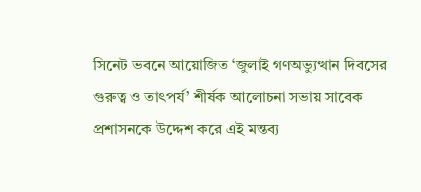সিনেট ভবনে আয়োজিত ‘জুলাই গণঅভ্যুত্থান দিবসের গুরুত্ব ও তাৎপর্য’ শীর্ষক আলোচনা সভায় সাবেক প্রশাসনকে উদ্দেশ করে এই মন্তব্য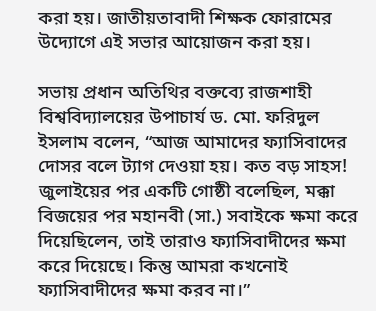করা হয়। জাতীয়তাবাদী শিক্ষক ফোরামের উদ্যোগে এই সভার আয়োজন করা হয়।

সভায় প্রধান অতিথির বক্তব্যে রাজশাহী বিশ্ববিদ্যালয়ের উপাচার্য ড. মো. ফরিদুল ইসলাম বলেন, “আজ আমাদের ফ্যাসিবাদের দোসর বলে ট্যাগ দেওয়া হয়। কত বড় সাহস! জুলাইয়ের পর একটি গোষ্ঠী বলেছিল, মক্কা বিজয়ের পর মহানবী (সা.) সবাইকে ক্ষমা করে দিয়েছিলেন, তাই তারাও ফ্যাসিবাদীদের ক্ষমা করে দিয়েছে। কিন্তু আমরা কখনোই ফ্যাসিবাদীদের ক্ষমা করব না।”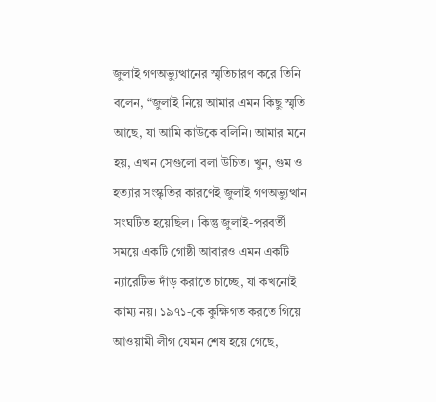জুলাই গণঅভ্যুত্থানের স্মৃতিচারণ করে তিনি বলেন, “জুলাই নিয়ে আমার এমন কিছু স্মৃতি আছে, যা আমি কাউকে বলিনি। আমার মনে হয়, এখন সেগুলো বলা উচিত। খুন, গুম ও হত্যার সংস্কৃতির কারণেই জুলাই গণঅভ্যুত্থান সংঘটিত হয়েছিল। কিন্তু জুলাই-পরবর্তী সময়ে একটি গোষ্ঠী আবারও এমন একটি ন্যারেটিভ দাঁড় করাতে চাচ্ছে, যা কখনোই কাম্য নয়। ১৯৭১-কে কুক্ষিগত করতে গিয়ে আওয়ামী লীগ যেমন শেষ হয়ে গেছে,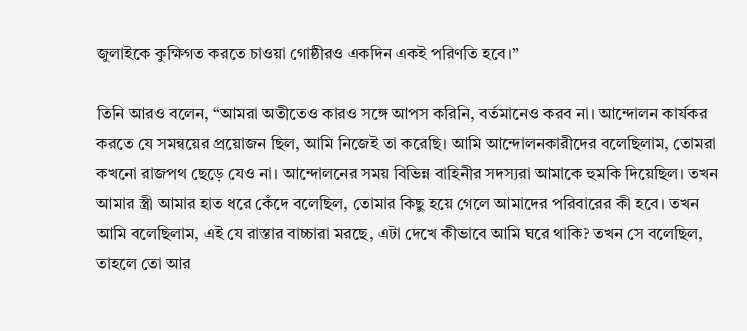জুলাইকে কুক্ষিগত করতে চাওয়া গোষ্ঠীরও একদিন একই পরিণতি হবে।”

তিনি আরও বলেন, “আমরা অতীতেও কারও সঙ্গে আপস করিনি, বর্তমানেও করব না। আন্দোলন কার্যকর করতে যে সমন্বয়ের প্রয়োজন ছিল, আমি নিজেই তা করেছি। আমি আন্দোলনকারীদের বলেছিলাম, তোমরা কখনো রাজপথ ছেড়ে যেও না। আন্দোলনের সময় বিভিন্ন বাহিনীর সদস্যরা আমাকে হুমকি দিয়েছিল। তখন আমার স্ত্রী আমার হাত ধরে কেঁদে বলেছিল, তোমার কিছু হয়ে গেলে আমাদের পরিবারের কী হবে। তখন আমি বলেছিলাম, এই যে রাস্তার বাচ্চারা মরছে, এটা দেখে কীভাবে আমি ঘরে থাকি? তখন সে বলেছিল, তাহলে তো আর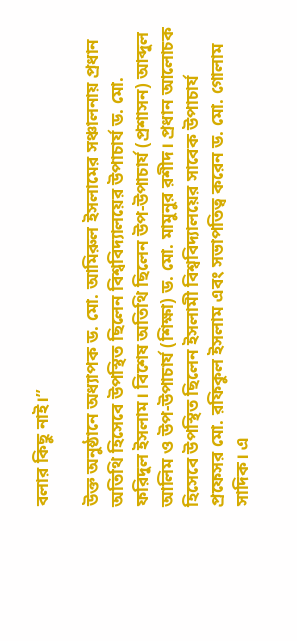বলার কিছু নাই।”

উক্ত অনুষ্ঠানে অধ্যাপক ড. মো. আমিরুল ইসলামের সঞ্চালনায় প্রধান অতিথি হিসেবে উপস্থিত ছিলেন বিশ্ববিদ্যালয়ের উপাচার্য ড. মো. ফরিদুল ইসলাম। বিশেষ অতিথি ছিলেন উপ-উপাচার্য (প্রশাসন) আব্দুল আলিম ও উপ-উপাচার্য (শিক্ষা) ড. মো. মামুনুর রশীদ। প্রধান আলোচক হিসেবে উপস্থিত ছিলেন ইসলামী বিশ্ববিদ্যালয়ের সাবেক উপাচার্য প্রফেসর মো. রফিকুল ইসলাম এবং সভাপতিত্ব করেন ড. মো. গোলাম সাদিক। এ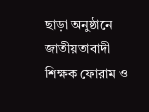ছাড়া অনুষ্ঠানে জাতীয়তাবাদী শিক্ষক ফোরাম ও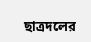ছাত্রদলের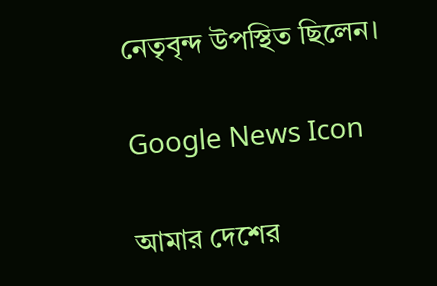নেতৃবৃন্দ উপস্থিত ছিলেন।

Google News Icon

আমার দেশের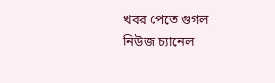খবর পেতে গুগল নিউজ চ্যানেল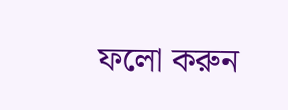ফলো করুন